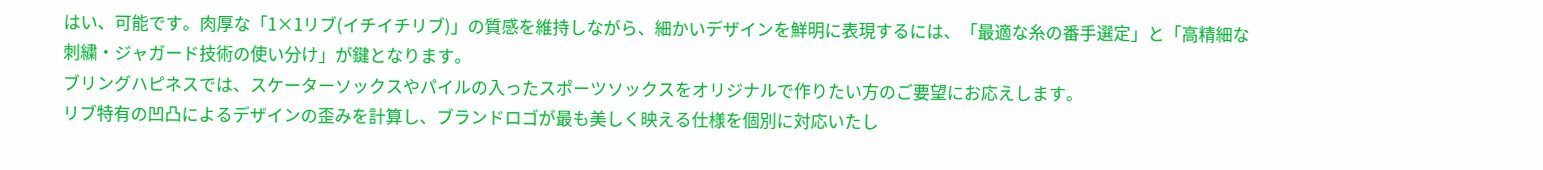はい、可能です。肉厚な「1×1リブ(イチイチリブ)」の質感を維持しながら、細かいデザインを鮮明に表現するには、「最適な糸の番手選定」と「高精細な刺繍・ジャガード技術の使い分け」が鍵となります。
ブリングハピネスでは、スケーターソックスやパイルの入ったスポーツソックスをオリジナルで作りたい方のご要望にお応えします。
リブ特有の凹凸によるデザインの歪みを計算し、ブランドロゴが最も美しく映える仕様を個別に対応いたし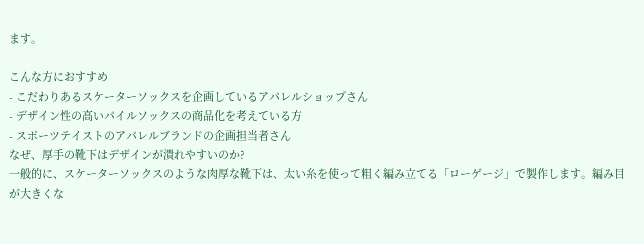ます。

こんな方におすすめ
- こだわりあるスケーターソックスを企画しているアパレルショップさん
- デザイン性の高いパイルソックスの商品化を考えている方
- スポーツテイストのアパレルブランドの企画担当者さん
なぜ、厚手の靴下はデザインが潰れやすいのか?
一般的に、スケーターソックスのような肉厚な靴下は、太い糸を使って粗く編み立てる「ローゲージ」で製作します。編み目が大きくな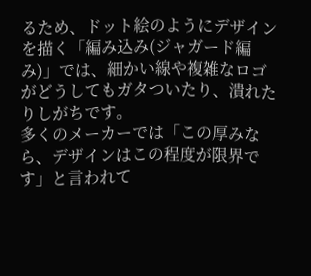るため、ドット絵のようにデザインを描く「編み込み(ジャガード編み)」では、細かい線や複雑なロゴがどうしてもガタついたり、潰れたりしがちです。
多くのメーカーでは「この厚みなら、デザインはこの程度が限界です」と言われて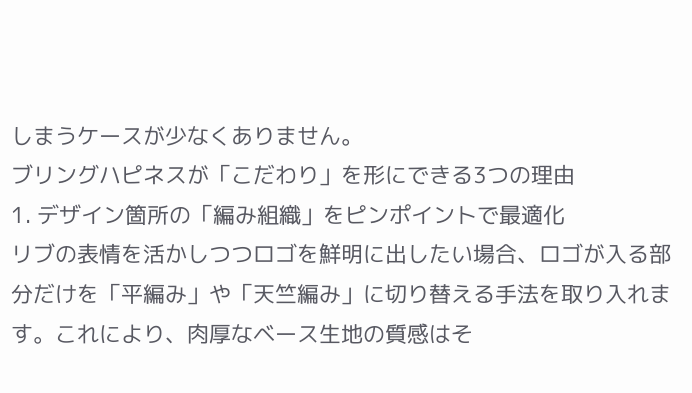しまうケースが少なくありません。
ブリングハピネスが「こだわり」を形にできる3つの理由
1. デザイン箇所の「編み組織」をピンポイントで最適化
リブの表情を活かしつつロゴを鮮明に出したい場合、ロゴが入る部分だけを「平編み」や「天竺編み」に切り替える手法を取り入れます。これにより、肉厚なベース生地の質感はそ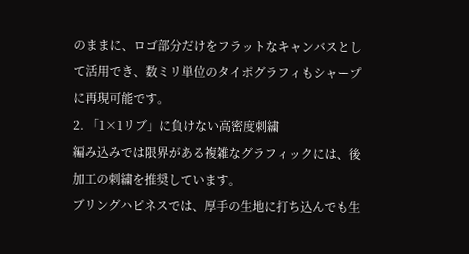のままに、ロゴ部分だけをフラットなキャンバスとして活用でき、数ミリ単位のタイポグラフィもシャープに再現可能です。
2. 「1×1リブ」に負けない高密度刺繍
編み込みでは限界がある複雑なグラフィックには、後加工の刺繍を推奨しています。
ブリングハピネスでは、厚手の生地に打ち込んでも生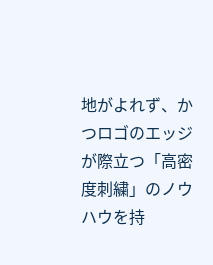地がよれず、かつロゴのエッジが際立つ「高密度刺繍」のノウハウを持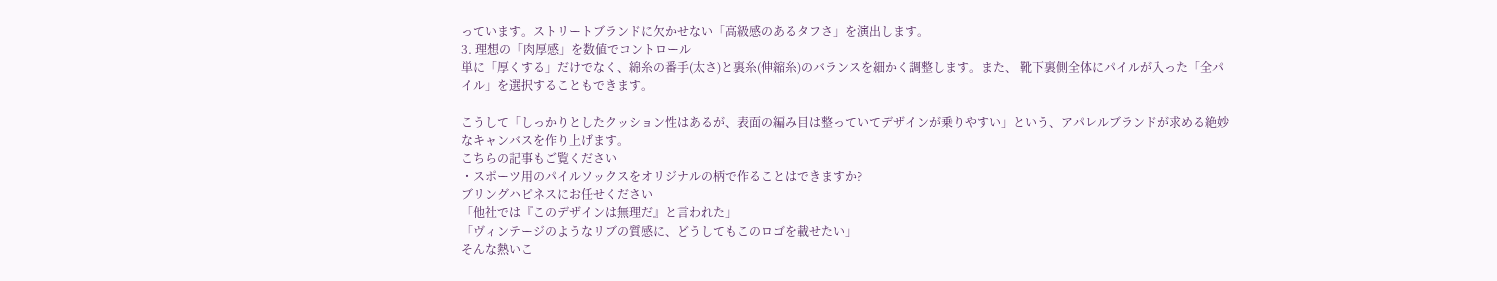っています。ストリートブランドに欠かせない「高級感のあるタフさ」を演出します。
3. 理想の「肉厚感」を数値でコントロール
単に「厚くする」だけでなく、綿糸の番手(太さ)と裏糸(伸縮糸)のバランスを細かく調整します。また、 靴下裏側全体にパイルが入った「全パイル」を選択することもできます。

こうして「しっかりとしたクッション性はあるが、表面の編み目は整っていてデザインが乗りやすい」という、アパレルブランドが求める絶妙なキャンバスを作り上げます。
こちらの記事もご覧ください
・スポーツ用のパイルソックスをオリジナルの柄で作ることはできますか?
ブリングハピネスにお任せください
「他社では『このデザインは無理だ』と言われた」
「ヴィンテージのようなリブの質感に、どうしてもこのロゴを載せたい」
そんな熱いこ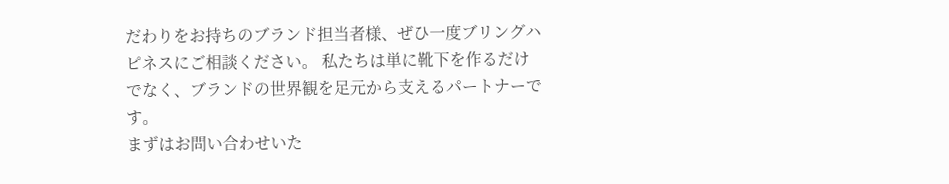だわりをお持ちのブランド担当者様、ぜひ一度ブリングハピネスにご相談ください。 私たちは単に靴下を作るだけでなく、ブランドの世界観を足元から支えるパートナーです。
まずはお問い合わせいた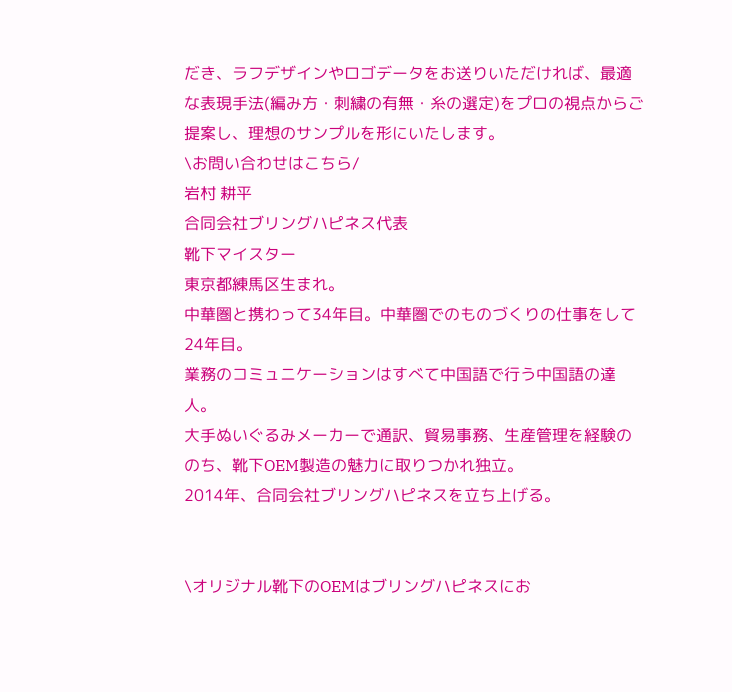だき、ラフデザインやロゴデータをお送りいただければ、最適な表現手法(編み方・刺繍の有無・糸の選定)をプロの視点からご提案し、理想のサンプルを形にいたします。
\お問い合わせはこちら/
岩村 耕平
合同会社ブリングハピネス代表
靴下マイスター
東京都練馬区生まれ。
中華圏と携わって34年目。中華圏でのものづくりの仕事をして24年目。
業務のコミュニケーションはすべて中国語で行う中国語の達人。
大手ぬいぐるみメーカーで通訳、貿易事務、生産管理を経験ののち、靴下OEM製造の魅力に取りつかれ独立。
2014年、合同会社ブリングハピネスを立ち上げる。


\オリジナル靴下のOEMはブリングハピネスにお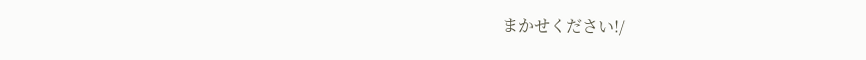まかせください!/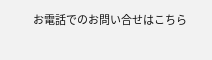お電話でのお問い合せはこちら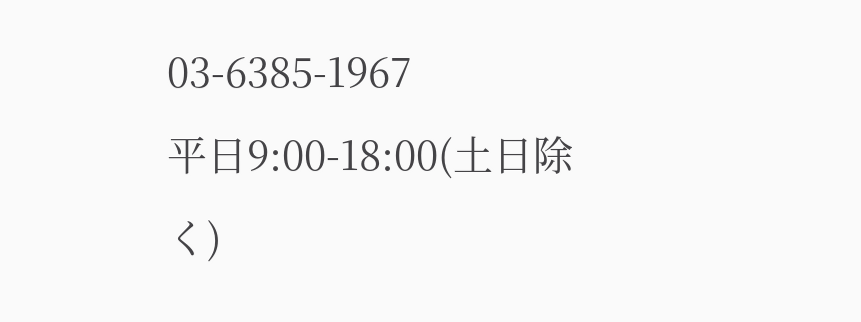03-6385-1967
平日9:00-18:00(土日除く)